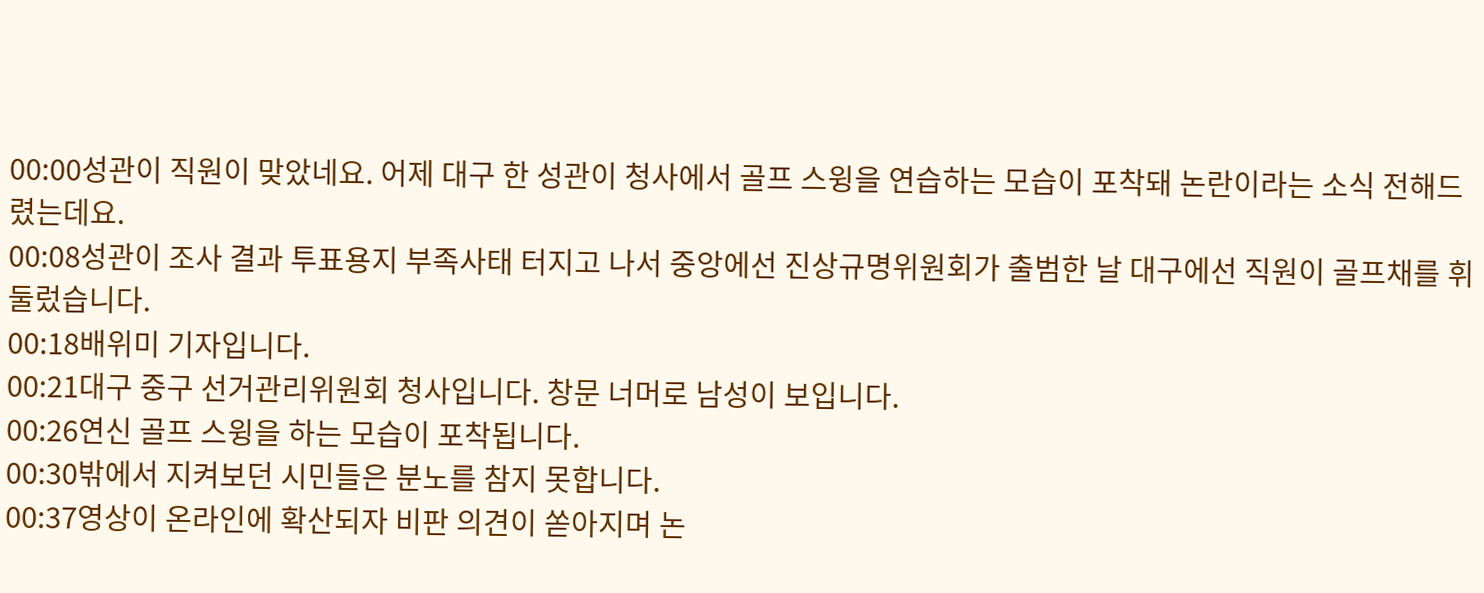00:00성관이 직원이 맞았네요. 어제 대구 한 성관이 청사에서 골프 스윙을 연습하는 모습이 포착돼 논란이라는 소식 전해드렸는데요.
00:08성관이 조사 결과 투표용지 부족사태 터지고 나서 중앙에선 진상규명위원회가 출범한 날 대구에선 직원이 골프채를 휘둘렀습니다.
00:18배위미 기자입니다.
00:21대구 중구 선거관리위원회 청사입니다. 창문 너머로 남성이 보입니다.
00:26연신 골프 스윙을 하는 모습이 포착됩니다.
00:30밖에서 지켜보던 시민들은 분노를 참지 못합니다.
00:37영상이 온라인에 확산되자 비판 의견이 쏟아지며 논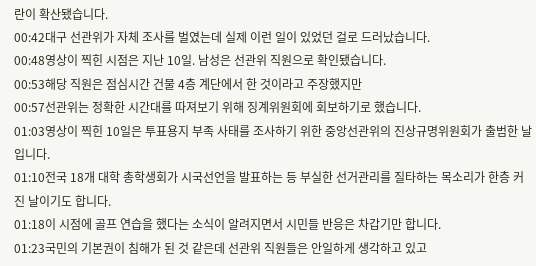란이 확산됐습니다.
00:42대구 선관위가 자체 조사를 벌였는데 실제 이런 일이 있었던 걸로 드러났습니다.
00:48영상이 찍힌 시점은 지난 10일. 남성은 선관위 직원으로 확인됐습니다.
00:53해당 직원은 점심시간 건물 4층 계단에서 한 것이라고 주장했지만
00:57선관위는 정확한 시간대를 따져보기 위해 징계위원회에 회보하기로 했습니다.
01:03영상이 찍힌 10일은 투표용지 부족 사태를 조사하기 위한 중앙선관위의 진상규명위원회가 출범한 날입니다.
01:10전국 18개 대학 총학생회가 시국선언을 발표하는 등 부실한 선거관리를 질타하는 목소리가 한층 커진 날이기도 합니다.
01:18이 시점에 골프 연습을 했다는 소식이 알려지면서 시민들 반응은 차갑기만 합니다.
01:23국민의 기본권이 침해가 된 것 같은데 선관위 직원들은 안일하게 생각하고 있고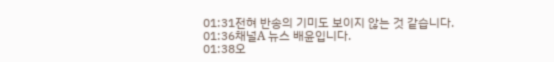01:31전혀 반송의 기미도 보이지 않는 것 같습니다.
01:36채널A 뉴스 배윤입니다.
01:38오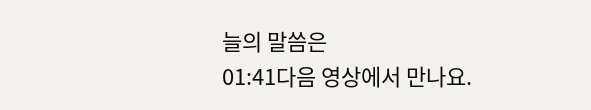늘의 말씀은
01:41다음 영상에서 만나요.